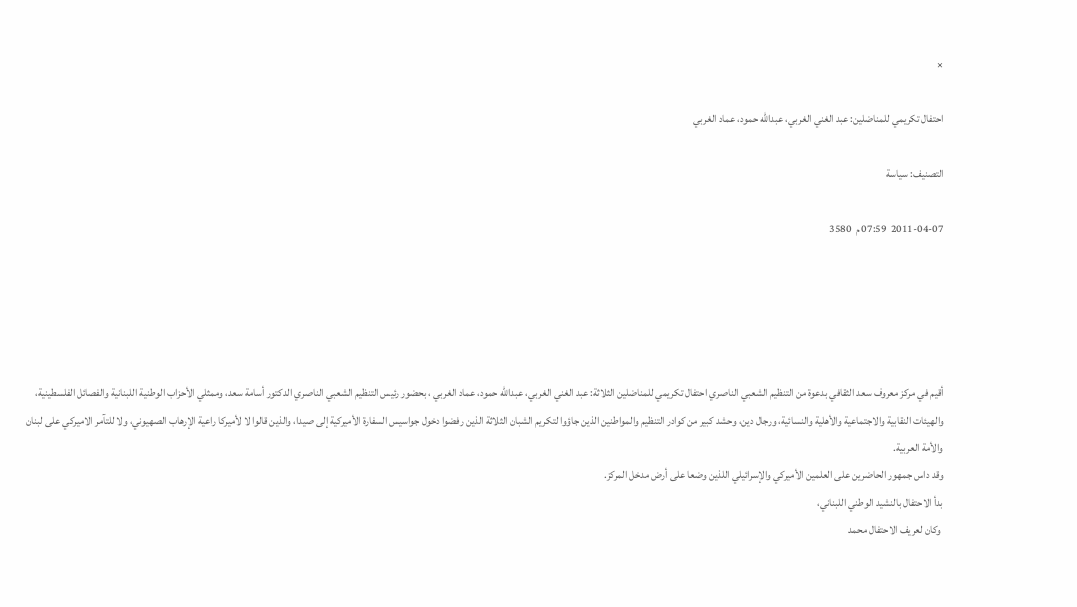×

احتفال تكريمي للمناضلين: عبد الغني الغربي، عبدالله حمود، عماد الغربي

التصنيف: سياسة

2011-04-07  07:59 م  3580





أقيم في مركز معروف سعد الثقافي بدعوة من التنظيم الشعبي الناصري احتفال تكريمي للمناضلين الثلاثة: عبد الغني الغربي، عبدالله حمود، عماد الغربي ، بحضور رئيس التنظيم الشعبي الناصري الدكتور أسامة سعد، وممثلي الأحزاب الوطنية اللبنانية والفصائل الفلسطينية، والهيئات النقابية والاجتماعية والأهلية والنسائية، ورجال دين، وحشد كبير من كوادر التنظيم والمواطنين الذين جاؤوا لتكريم الشبان الثلاثة الذين رفضوا دخول جواسيس السفارة الأميركية إلى صيدا، والذين قالوا لا لأميركا راعية الإرهاب الصهيوني، ولا للتآمر الاميركي على لبنان والأمة العربية.
وقد داس جمهور الحاضرين على العلمين الأميركي والإسرائيلي اللذين وضعا على أرض مدخل المركز.
بدأ الاحتفال بالنشيد الوطني اللبناني،
 وكان لعريف الاحتفال محمد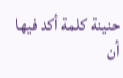حنينة كلمة أكد فيها أن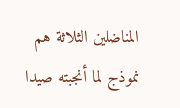المناضلين الثلاثة هم نموذج لما أنجبته صيدا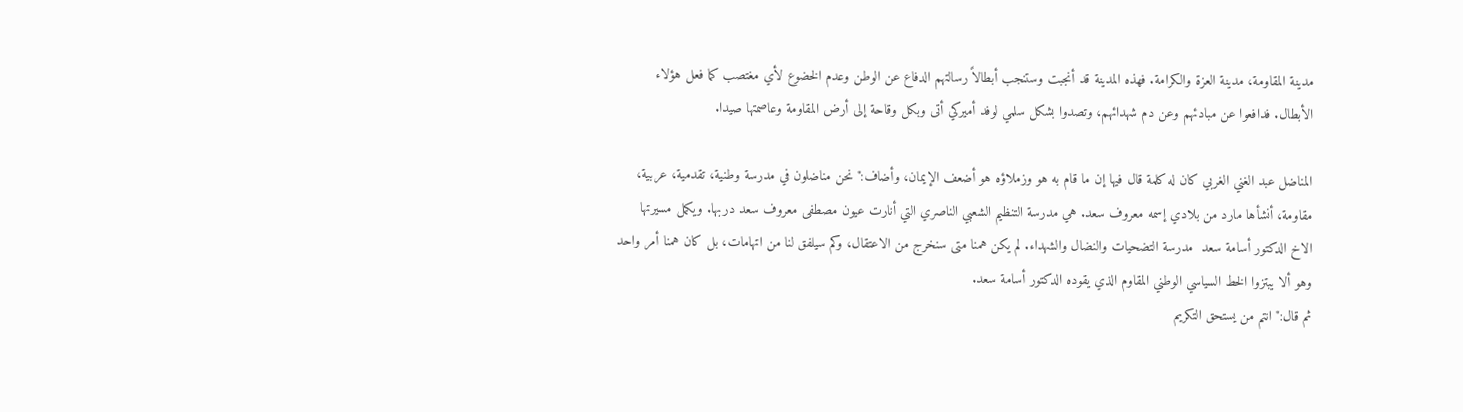مدينة المقاومة، مدينة العزة والكرامة. فهذه المدينة قد أنجبت وستنجب أبطالاً رسالتهم الدفاع عن الوطن وعدم الخضوع لأي مغتصب كما فعل هؤلاء الأبطال. فدافعوا عن مبادئهم وعن دم شهدائهم، وتصدوا بشكل سلمي لوفد أميركي أتى وبكل وقاحة إلى أرض المقاومة وعاصمتها صيدا.

المناضل عبد الغني الغربي كان له كلمة قال فيها إن ما قام به هو وزملاؤه هو أضعف الإيمان، وأضاف:" نحن مناضلون في مدرسة وطنية، تقدمية، عربية، مقاومة، أنشأها مارد من بلادي إسمه معروف سعد. هي مدرسة التنظيم الشعبي الناصري التي أنارت عيون مصطفى معروف سعد دربها. ويكمل مسيرتها الاخ الدكتور أسامة سعد  مدرسة التضحيات والنضال والشهداء. لم يكن همنا متى سنخرج من الاعتقال، وكم سيلفق لنا من اتهامات، بل كان همنا أمر واحد وهو ألا يبتزوا الخط السياسي الوطني المقاوم الذي يقوده الدكتور أسامة سعد.
ثم قال:" انتم من يستحق التكريم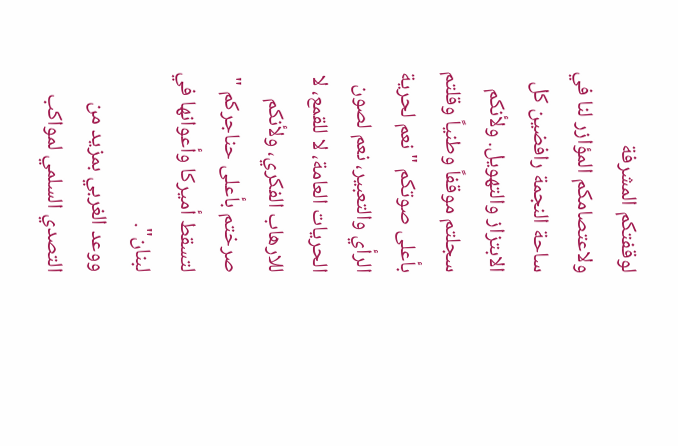لوقفتكم المشرفة ولاعتصامكم المؤازر لنا في ساحة النجمة رافضين كل الابتزاز والتهويل. ولأنكم سجلتم موقفاً وطنياً وقلتم بأعلى صوتكم " نعم لحرية الرأي والتعبير، نعم لصون الحريات العامة، لا للقمع، لا للارهاب الفكري، ولأنكم صرختم بأعلى حناجركم " لتسقط أميركا وأعوانها في لبنان".
ووعد الغربي بمزيد من التصدي السلمي لمواكب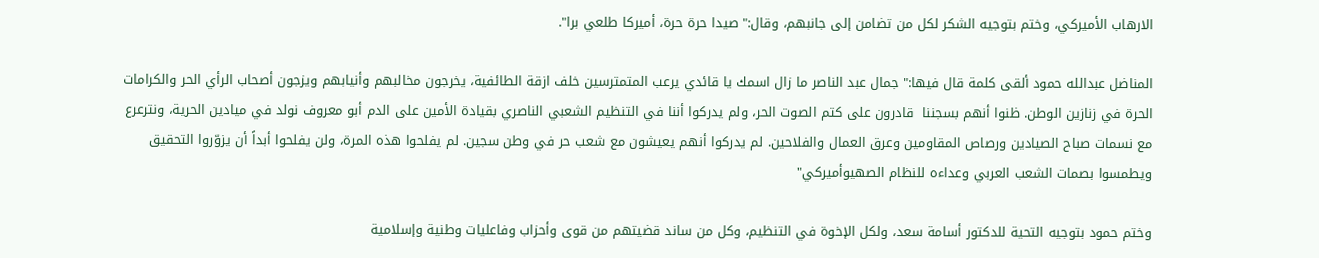الارهاب الأميركي، وختم بتوجيه الشكر لكل من تضامن إلى جانبهم، وقال:" صيدا حرة حرة، أميركا طلعي برا".

المناضل عبدالله حمود ألقى كلمة قال فيها:" جمال عبد الناصر ما زال اسمك يا قائدي يرعب المتمترسين خلف ازقة الطائفية، يخرجون مخالبهم وأنيابهم ويزجون أصحاب الرأي الحر والكرامات الحرة في زنازين الوطن. ظنوا أنهم بسجننا  قادرون على كتم الصوت الحر، ولم يدركوا أننا في التنظيم الشعبي الناصري بقيادة الأمين على الدم أبو معروف نولد في ميادين الحرية، ونترعرع مع نسمات صباح الصيادين ورصاص المقاومين وعرق العمال والفلاحين. لم يدركوا أنهم يعيشون مع شعب حر في وطن سجين. لم يفلحوا هذه المرة، ولن يفلحوا أبداً أن يزوّروا التحقيق ويطمسوا بصمات الشعب العربي وعداءه للنظام الصهيوأميركي"

وختم حمود بتوجيه التحية للدكتور أسامة سعد، ولكل الإخوة في التنظيم، وكل من ساند قضيتهم من قوى وأحزاب وفاعليات وطنية وإسلامية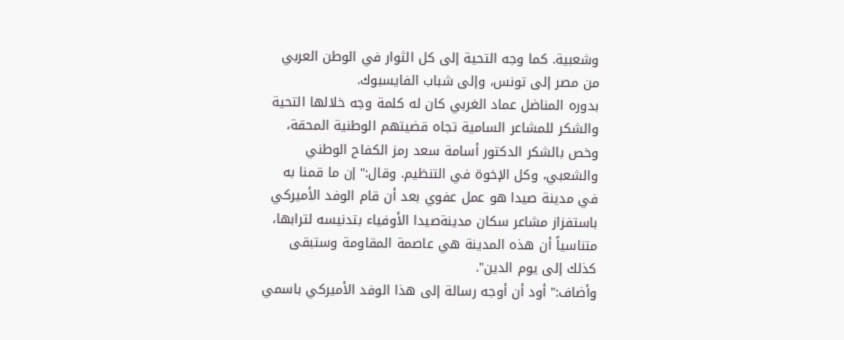وشعبية. كما وجه التحية إلى كل الثوار في الوطن العربي من مصر إلى تونس، وإلى شباب الفايسبوك.
بدوره المناضل عماد الغربي كان له كلمة وجه خلالها التحية والشكر للمشاعر السامية تجاه قضيتهم الوطنية المحقة، وخص بالشكر الدكتور أسامة سعد رمز الكفاح الوطني والشعبي، وكل الإخوة في التنظيم. وقال:" إن ما قمنا به في مدينة صيدا هو عمل عفوي بعد أن قام الوفد الأميركي باستفزاز مشاعر سكان مدينةصيدا الأوفياء بتدنيسه لترابها، متناسياً أن هذه المدينة هي عاصمة المقاومة وستبقى كذلك إلى يوم الدين".
وأضاف:" أود أن أوجه رسالة إلى هذا الوفد الأميركي باسمي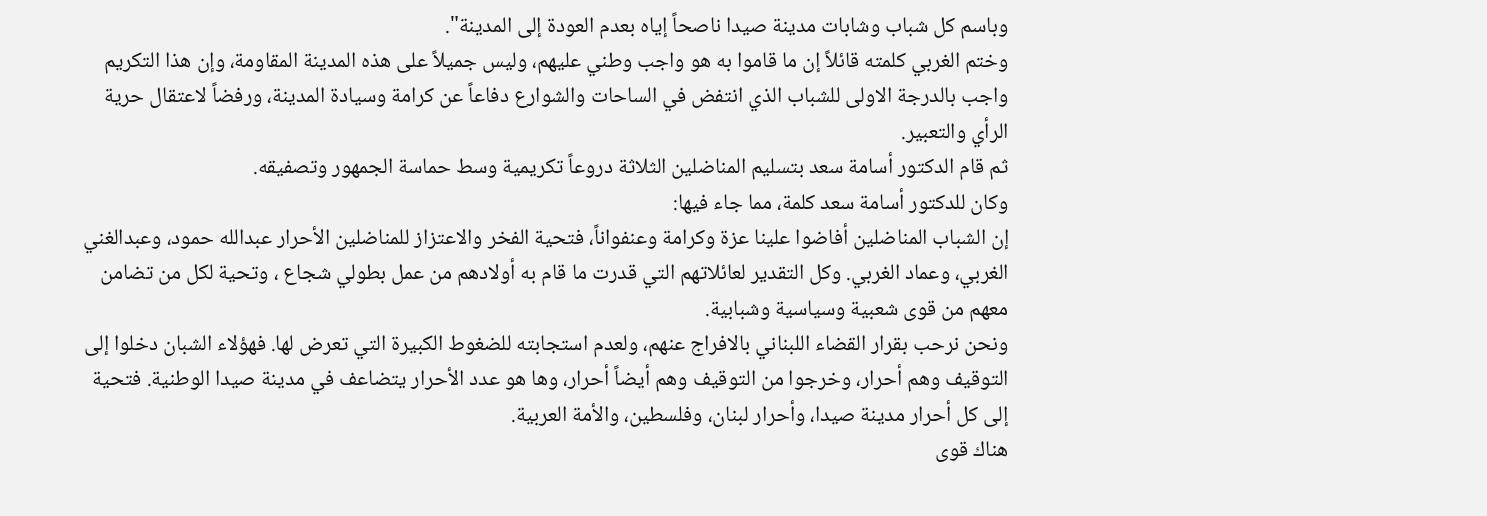وباسم كل شباب وشابات مدينة صيدا ناصحاً إياه بعدم العودة إلى المدينة".
وختم الغربي كلمته قائلاً إن ما قاموا به هو واجب وطني عليهم، وليس جميلاً على هذه المدينة المقاومة، وإن هذا التكريم واجب بالدرجة الاولى للشباب الذي انتفض في الساحات والشوارع دفاعاً عن كرامة وسيادة المدينة، ورفضاً لاعتقال حرية الرأي والتعبير.
ثم قام الدكتور أسامة سعد بتسليم المناضلين الثلاثة دروعاً تكريمية وسط حماسة الجمهور وتصفيقه.
وكان للدكتور أسامة سعد كلمة، مما جاء فيها:
إن الشباب المناضلين أفاضوا علينا عزة وكرامة وعنفواناً، فتحية الفخر والاعتزاز للمناضلين الأحرار عبدالله حمود، وعبدالغني الغربي، وعماد الغربي. وكل التقدير لعائلاتهم التي قدرت ما قام به أولادهم من عمل بطولي شجاع ، وتحية لكل من تضامن معهم من قوى شعبية وسياسية وشبابية.
ونحن نرحب بقرار القضاء اللبناني بالافراج عنهم، ولعدم استجابته للضغوط الكبيرة التي تعرض لها. فهؤلاء الشبان دخلوا إلى التوقيف وهم أحرار، وخرجوا من التوقيف وهم أيضاً أحرار، وها هو عدد الأحرار يتضاعف في مدينة صيدا الوطنية. فتحية إلى كل أحرار مدينة صيدا، وأحرار لبنان، وفلسطين، والأمة العربية.
هناك قوى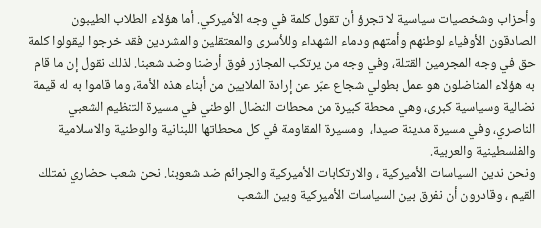وأحزاب وشخصيات سياسية لا تجرؤ أن تقول كلمة في وجه الأميركي. أما هؤلاء الطلاب الطيبون الصادقون الأوفياء لوطنهم وأمتهم ودماء الشهداء وللأسرى والمعتقلين والمشردين فقد خرجوا ليقولوا كلمة حق في وجه المجرمين القتلة، وفي وجه من يرتكب المجازر فوق أرضنا وضد شعبنا. لذلك نقول إن ما قام به هؤلاء المناضلون هو عمل بطولي شجاع عبّر عن إرادة الملايين من أبناء هذه الأمة، وما قاموا به له قيمة نضالية وسياسية كبرى، وهي محطة كبيرة من محطات النضال الوطني في مسيرة التنظيم الشعبي الناصري، وفي مسيرة مدينة صيدا،  ومسيرة المقاومة في كل محطاتها اللبنانية والوطنية والاسلامية والفلسطينية والعربية.
ونحن ندين السياسات الأميركية ، والارتكابات الأميركية والجرائم ضد شعوبنا. نحن شعب حضاري نمتلك القيم ، وقادرون أن نفرق بين السياسات الأميركية وبين الشعب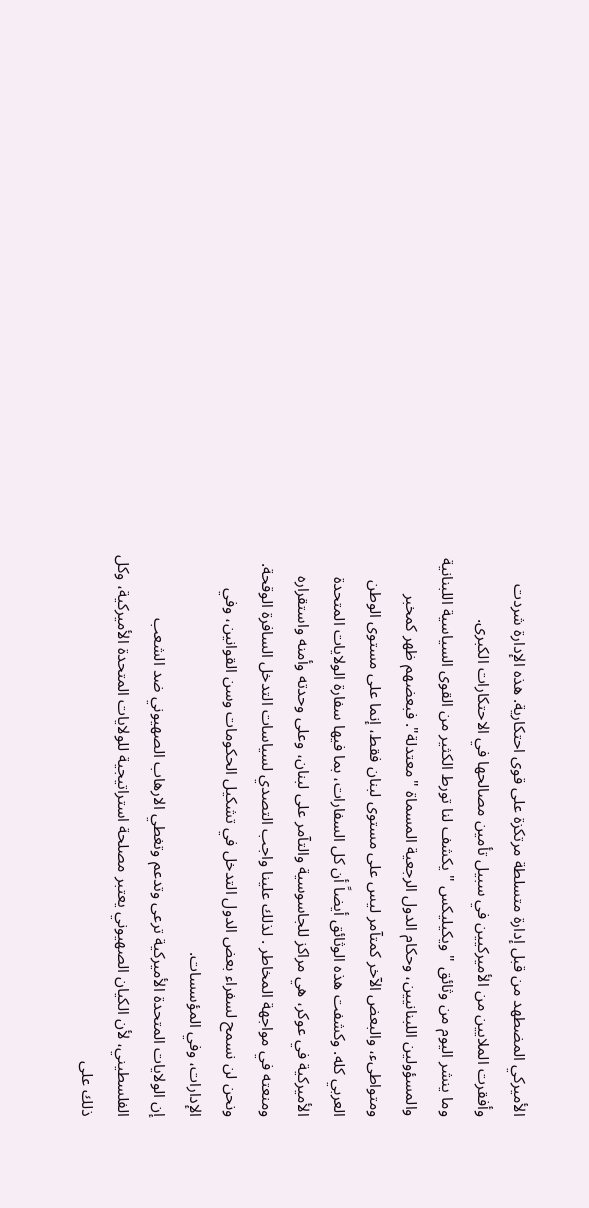الأميركي المضطهد من قبل إدارة متسلطة مرتكزة على قوى احتكارية. هذه الإدارة شردت وأفقرت الملايين من الأميركيين في سبيل تأمين مصالحها في الاحتكارات الكبرى.
وما ينشر اليوم من وثائق " ويكيليكس " يكشف لنا تورط الكثير من القوى السياسية اللبنانية والمسؤولين اللبنانيين، وحكام الدول الرجعية المسماة "معتدلة". فبعضهم ظهر كمخبر ومتواطىء، والبعض الآخر كمتآمر ليس على مستوى لبنان فقط، إنما على مستوى الوطن العربي كله. وكشفت هذه الوثائق أيضاً أن كل السفارات، بما فيها سفارة الولايات المتحدة الأميركية في عوكر، هي مراكز للجاسوسية والتآمر على لبنان، وعلى وحدته وأمنه واستقراره ومنعته في مواجهة المخاطر . لذلك علينا واجب التصدي لسياسات التدخل السافرة الوقحة. ونحن لن نسمح لسفراء بعض الدول التدخل في تشكيل الحكومات وسن القوانين، وفي الإدارات، وفي المؤسسات.
إن الولايات المتحدة الأميركية ترعى وتدعم وتغطي الارهاب الصهيوني ضد الشعب الفلسطيني، لأن الكيان الصهيوني يعتبر مصلحة استراتيجية للولايات المتحدة الأميركية، وكل ذلك على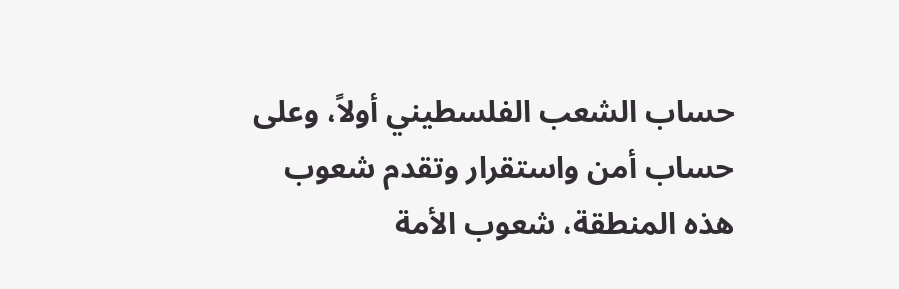حساب الشعب الفلسطيني أولاً، وعلى حساب أمن واستقرار وتقدم شعوب هذه المنطقة، شعوب الأمة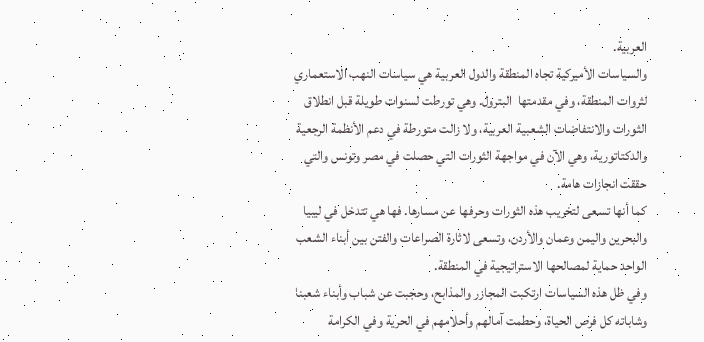العربية.
والسياسات الأميركية تجاه المنطقة والدول العربية هي سياسات النهب الاستعماري لثروات المنطقة، وفي مقدمتها  البترول. وهي تورطت لسنوات طويلة قبل انطلاق الثورات والانتفاضات الشعبية العربية، ولا زالت متورطة في دعم الأنظمة الرجعية والدكتاتورية، وهي الآن في مواجهة الثورات التي حصلت في مصر وتونس والتي حققت انجازات هامة.
كما أنها تسعى لتخريب هذه الثورات وحرفها عن مسارها. فها هي تتدخل في ليبيا والبحرين واليمن وعمان والأردن، وتسعى لاثارة الصراعات والفتن بين أبناء الشعب الواحد حماية لمصالحها الاستراتيجية في المنطقة.
وفي ظل هذه السياسات ارتكبت المجازر والمذابح، وحجبت عن شباب وأبناء شعبنا وشاباته كل فرص الحياة، وحطمت آمالهم وأحلامهم في الحرية وفي الكرامة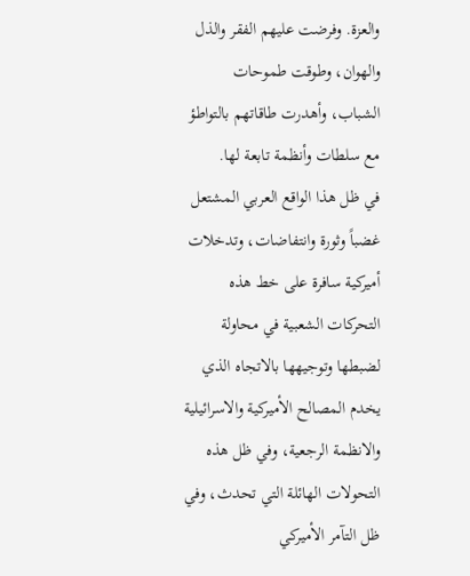والعزة. وفرضت عليهم الفقر والذل والهوان، وطوقت طموحات الشباب، وأهدرت طاقاتهم بالتواطؤ مع سلطات وأنظمة تابعة لها.
في ظل هذا الواقع العربي المشتعل غضباً وثورة وانتفاضات، وتدخلات أميركية سافرة على خط هذه التحركات الشعبية في محاولة لضبطها وتوجيهها بالاتجاه الذي يخدم المصالح الأميركية والاسرائيلية والانظمة الرجعية، وفي ظل هذه التحولات الهائلة التي تحدث، وفي ظل التآمر الأميركي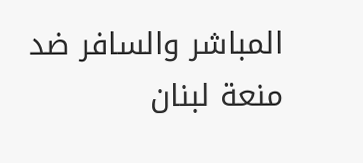المباشر والسافر ضد منعة لبنان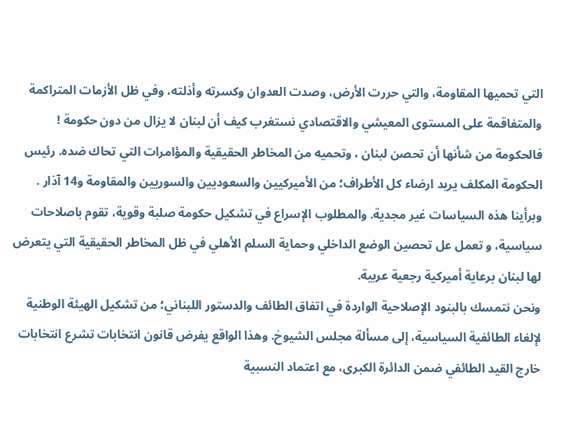التي تحميها المقاومة، والتي حررت الأرض، وصدت العدوان وكسرته وأذلته، وفي ظل الأزمات المتراكمة والمتفاقمة على المستوى المعيشي والاقتصادي نستغرب كيف أن لبنان لا يزال من دون حكومة !
فالحكومة من شأنها أن تحصن لبنان ، وتحميه من المخاطر الحقيقية والمؤامرات التي تحاك ضده. رئيس الحكومة المكلف يريد ارضاء كل الأطراف؛ من الأميركيين والسعوديين والسوريين والمقاومة و14 آذار . وبرأينا هذه السياسات غير مجدية. والمطلوب الإسراع في تشكيل حكومة صلبة وقوية، تقوم باصلاحات سياسية، و تعمل عل تحصين الوضع الداخلي وحماية السلم الأهلي في ظل المخاطر الحقيقية التي يتعرض لها لبنان برعاية أميركية رجعية عربية.
ونحن نتمسك بالبنود الإصلاحية الواردة في اتفاق الطائف والدستور اللبناني؛ من تشكيل الهيئة الوطنية لإلغاء الطائفية السياسية، إلى مسألة مجلس الشيوخ. وهذا الواقع يفرض قانون انتخابات تشرع انتخابات خارج القيد الطائفي ضمن الدائرة الكبرى، مع اعتماد النسبية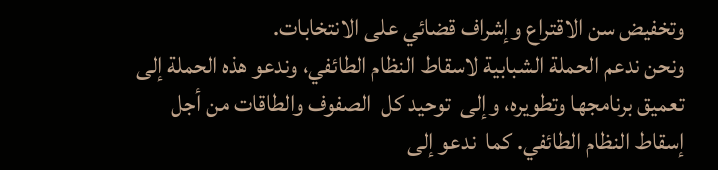وتخفيض سن الاقتراع وإشراف قضائي على الانتخابات.
ونحن ندعم الحملة الشبابية لاسقاط النظام الطائفي، وندعو هذه الحملة إلى تعميق برنامجها وتطويره، وإلى  توحيد كل  الصفوف والطاقات من أجل إسقاط النظام الطائفي. كما  ندعو إلى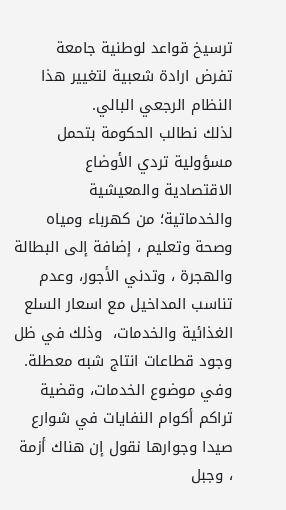ترسيخ قواعد لوطنية جامعة تفرض ارادة شعبية لتغيير هذا النظام الرجعي البالي.
لذلك نطالب الحكومة بتحمل مسؤولية تردي الأوضاع الاقتصادية والمعيشية والخدماتية؛ من كهرباء ومياه وصحة وتعليم ، إضافة إلى البطالة والهجرة ، وتدني الأجور، وعدم تناسب المداخيل مع اسعار السلع الغذائية والخدمات،  وذلك في ظل وجود قطاعات انتاج شبه معطلة.
وفي موضوع الخدمات، وقضية تراكم أكوام النفايات في شوارع صيدا وجوارها نقول إن هناك أزمة ، وجبل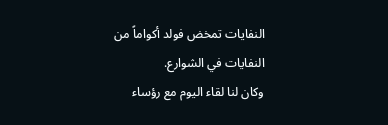النفايات تمخض فولد أكواماً من النفايات في الشوارع.
وكان لنا لقاء اليوم مع رؤساء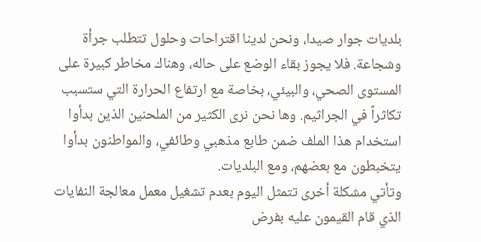بلديات جوار صيدا، ونحن لدينا اقتراحات وحلول تتطلب جرأة وشجاعة. فلا يجوز بقاء الوضع على حاله، وهناك مخاطر كبيرة على المستوى الصحي، والبيئي، بخاصة مع ارتفاع الحرارة التي ستسبب تكاثراً في الجراثيم. وها نحن نرى الكثير من الملحنين الذين بدأوا استخدام هذا الملف ضمن طابع مذهبي وطائفي، والمواطنون بدأوا يتخبطون مع بعضهم، ومع البلديات.
وتأتي مشكلة أخرى تتمثل اليوم بعدم تشغيل معمل معالجة النفايات الذي قام القيمون عليه بفرض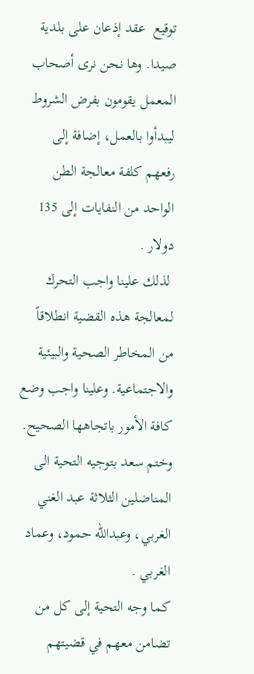توقيع  عقد إذعان على بلدية صيدا. وها نحن نرى أصحاب المعمل يقومون بفرض الشروط ليبدأوا بالعمل، إضافة إلى رفعهم كلفة معالجة الطن الواحد من النفايات إلى 135 دولار .
 لذلك علينا واجب التحرك لمعالجة هذه القضية انطلاقاً من المخاطر الصحية والبيئية والاجتماعية. وعلينا واجب وضع كافة الأمور باتجاهها الصحيح.
وختم سعد بتوجيه التحية الى المناضلين الثلاثة عبد الغني الغربي، وعبدالله حمود، وعماد الغربي .
كما وجه التحية إلى كل من تضامن معهم في قضيتهم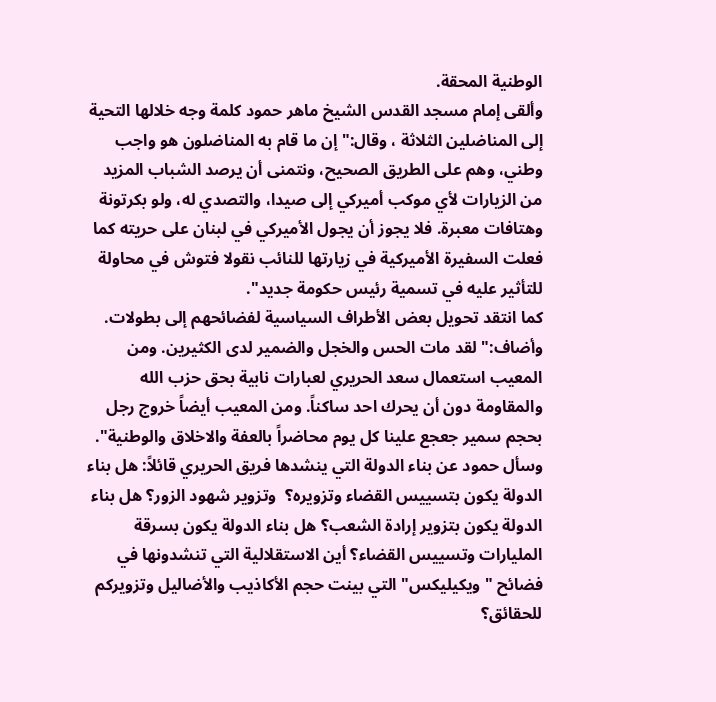الوطنية المحقة.
وألقى إمام مسجد القدس الشيخ ماهر حمود كلمة وجه خلالها التحية إلى المناضلين الثلاثة ، وقال:" إن ما قام به المناضلون هو واجب وطني، وهم على الطريق الصحيح، ونتمنى أن يرصد الشباب المزيد من الزيارات لأي موكب أميركي إلى صيدا، والتصدي له، ولو بكرتونة وهتافات معبرة. فلا يجوز أن يجول الأميركي في لبنان على حريته كما فعلت السفيرة الأميركية في زيارتها للنائب نقولا فتوش في محاولة للتأثير عليه في تسمية رئيس حكومة جديد".
كما انتقد تحويل بعض الأطراف السياسية لفضائحهم إلى بطولات. وأضاف:" لقد مات الحس والخجل والضمير لدى الكثيرين. ومن المعيب استعمال سعد الحريري لعبارات نابية بحق حزب الله والمقاومة دون أن يحرك احد ساكناً. ومن المعيب أيضاً خروج رجل بحجم سمير جعجع علينا كل يوم محاضراً بالعفة والاخلاق والوطنية".
وسأل حمود عن بناء الدولة التي ينشدها فريق الحريري قائلاً: هل بناء الدولة يكون بتسييس القضاء وتزويره؟  وتزوير شهود الزور؟ هل بناء الدولة يكون بتزوير إرادة الشعب؟ هل بناء الدولة يكون بسرقة المليارات وتسييس القضاء؟ أين الاستقلالية التي تنشدونها في فضائح " ويكيليكس" التي بينت حجم الأكاذيب والأضاليل وتزويركم للحقائق؟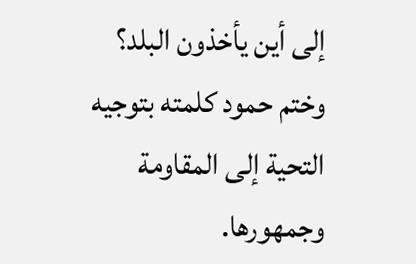إلى أين يأخذون البلد؟
وختم حمود كلمته بتوجيه التحية إلى المقاومة وجمهورها.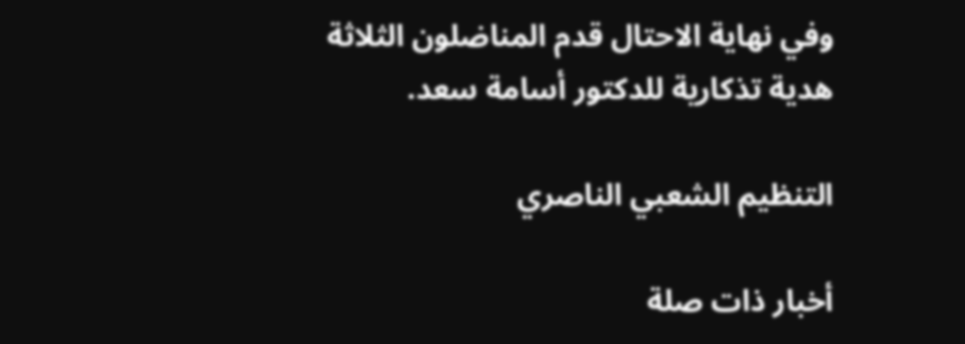وفي نهاية الاحتال قدم المناضلون الثلاثة هدية تذكارية للدكتور أسامة سعد.

التنظيم الشعبي الناصري

أخبار ذات صلة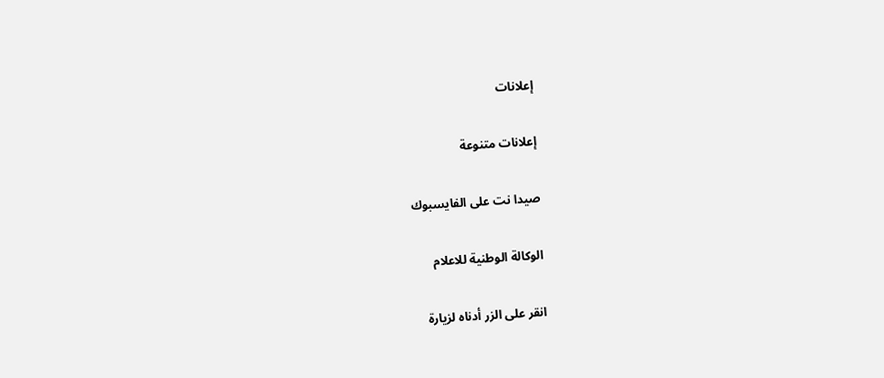إعلانات

إعلانات متنوعة

صيدا نت على الفايسبوك

الوكالة الوطنية للاعلام

انقر على الزر أدناه لزيارة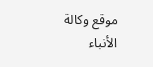موقع وكالة الأنباء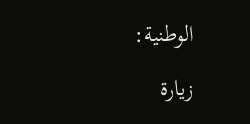الوطنية:

زيارة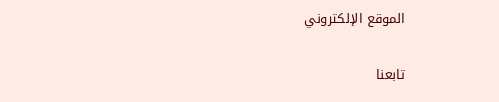الموقع الإلكتروني

تابعنا